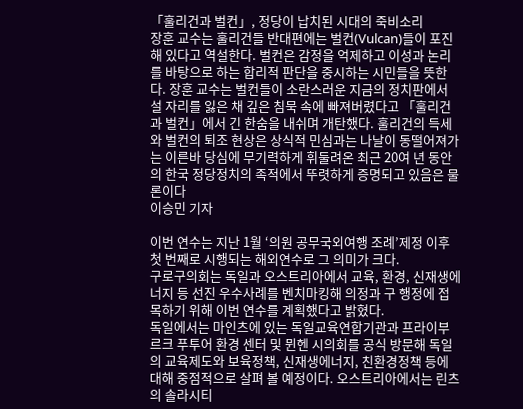「훌리건과 벌컨」, 정당이 납치된 시대의 죽비소리
장훈 교수는 훌리건들 반대편에는 벌컨(Vulcan)들이 포진해 있다고 역설한다. 벌컨은 감정을 억제하고 이성과 논리를 바탕으로 하는 합리적 판단을 중시하는 시민들을 뜻한다. 장훈 교수는 벌컨들이 소란스러운 지금의 정치판에서 설 자리를 잃은 채 깊은 침묵 속에 빠져버렸다고 「훌리건과 벌컨」에서 긴 한숨을 내쉬며 개탄했다. 훌리건의 득세와 벌컨의 퇴조 현상은 상식적 민심과는 나날이 동떨어져가는 이른바 당심에 무기력하게 휘둘려온 최근 20여 년 동안의 한국 정당정치의 족적에서 뚜렷하게 증명되고 있음은 물론이다
이승민 기자

이번 연수는 지난 1월 ‘의원 공무국외여행 조례’제정 이후 첫 번째로 시행되는 해외연수로 그 의미가 크다.
구로구의회는 독일과 오스트리아에서 교육, 환경, 신재생에너지 등 선진 우수사례를 벤치마킹해 의정과 구 행정에 접목하기 위해 이번 연수를 계획했다고 밝혔다.
독일에서는 마인츠에 있는 독일교육연합기관과 프라이부르크 푸투어 환경 센터 및 뮌헨 시의회를 공식 방문해 독일의 교육제도와 보육정책, 신재생에너지, 친환경정책 등에 대해 중점적으로 살펴 볼 예정이다. 오스트리아에서는 린츠의 솔라시티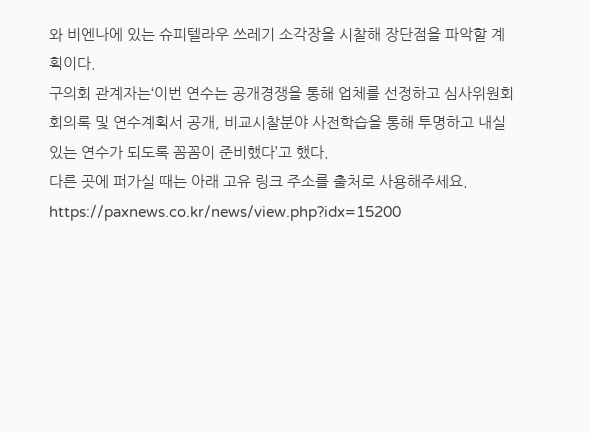와 비엔나에 있는 슈피텔라우 쓰레기 소각장을 시찰해 장단점을 파악할 계획이다.
구의회 관계자는‘이번 연수는 공개경쟁을 통해 업체를 선정하고 심사위원회 회의록 및 연수계획서 공개, 비교시찰분야 사전학습을 통해 투명하고 내실있는 연수가 되도록 꼼꼼이 준비했다’고 했다.
다른 곳에 퍼가실 때는 아래 고유 링크 주소를 출처로 사용해주세요.
https://paxnews.co.kr/news/view.php?idx=15200